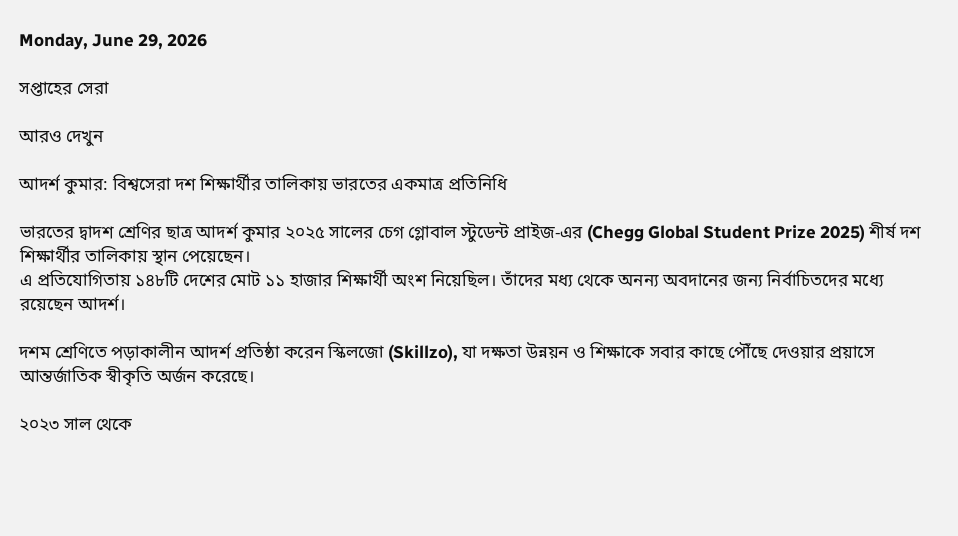Monday, June 29, 2026

সপ্তাহের সেরা

আরও দেখুন

আদর্শ কুমার: বিশ্বসেরা দশ শিক্ষার্থীর তালিকায় ভারতের একমাত্র প্রতিনিধি

ভারতের দ্বাদশ শ্রেণির ছাত্র আদর্শ কুমার ২০২৫ সালের চেগ গ্লোবাল স্টুডেন্ট প্রাইজ-এর (Chegg Global Student Prize 2025) শীর্ষ দশ শিক্ষার্থীর তালিকায় স্থান পেয়েছেন।
এ প্রতিযোগিতায় ১৪৮টি দেশের মোট ১১ হাজার শিক্ষার্থী অংশ নিয়েছিল। তাঁদের মধ্য থেকে অনন্য অবদানের জন্য নির্বাচিতদের মধ্যে রয়েছেন আদর্শ।

দশম শ্রেণিতে পড়াকালীন আদর্শ প্রতিষ্ঠা করেন স্কিলজো (Skillzo), যা দক্ষতা উন্নয়ন ও শিক্ষাকে সবার কাছে পৌঁছে দেওয়ার প্রয়াসে আন্তর্জাতিক স্বীকৃতি অর্জন করেছে।

২০২৩ সাল থেকে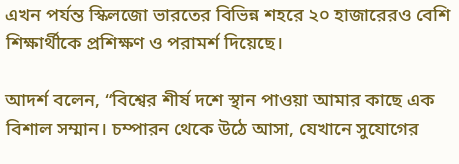এখন পর্যন্ত স্কিলজো ভারতের বিভিন্ন শহরে ২০ হাজারেরও বেশি শিক্ষার্থীকে প্রশিক্ষণ ও পরামর্শ দিয়েছে।

আদর্শ বলেন, “বিশ্বের শীর্ষ দশে স্থান পাওয়া আমার কাছে এক বিশাল সম্মান। চম্পারন থেকে উঠে আসা, যেখানে সুযোগের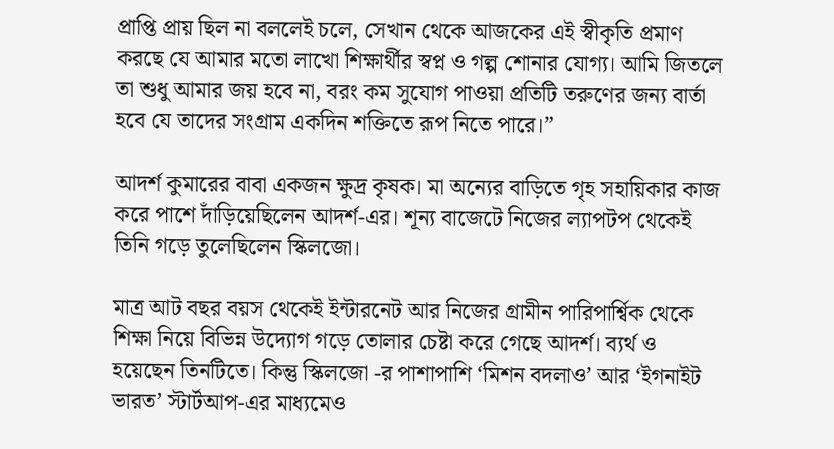প্রাপ্তি প্রায় ছিল না বললেই চলে, সেখান থেকে আজকের এই স্বীকৃতি প্রমাণ করছে যে আমার মতো লাখো শিক্ষার্থীর স্বপ্ন ও গল্প শোনার যোগ্য। আমি জিতলে তা শুধু আমার জয় হবে না, বরং কম সুযোগ পাওয়া প্রতিটি তরুণের জন্য বার্তা হবে যে তাদের সংগ্রাম একদিন শক্তিতে রূপ নিতে পারে।”

আদর্শ কুমারের বাবা একজন ক্ষুদ্র কৃষক। মা অন্যের বাড়িতে গৃহ সহায়িকার কাজ করে পাশে দাঁড়িয়েছিলেন আদর্শ-এর। শূন্য বাজেটে নিজের ল্যাপটপ থেকেই তিনি গড়ে তুলেছিলেন স্কিলজো।

মাত্র আট বছর বয়স থেকেই ইন্টারনেট আর নিজের গ্রামীন পারিপার্শ্বিক থেকে শিক্ষা নিয়ে বিভিন্ন উদ্যোগ গড়ে তোলার চেষ্টা করে গেছে আদর্শ। ব্যর্থ ও হয়েছেন তিনটিতে। কিন্তু স্কিলজো -র পাশাপাশি ‘মিশন বদলাও’ আর ‘ইগনাইট ভারত’ স্টার্টআপ-এর মাধ্যমেও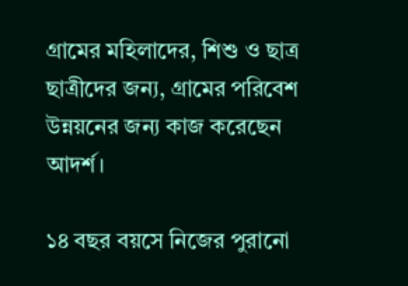গ্রামের মহিলাদের, শিশু ও ছাত্র ছাত্রীদের জন্য, গ্রামের পরিবেশ উন্নয়নের জন্য কাজ করেছেন আদর্শ।

১৪ বছর বয়সে নিজের পুরানো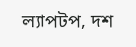ল্যাপটপ, দশ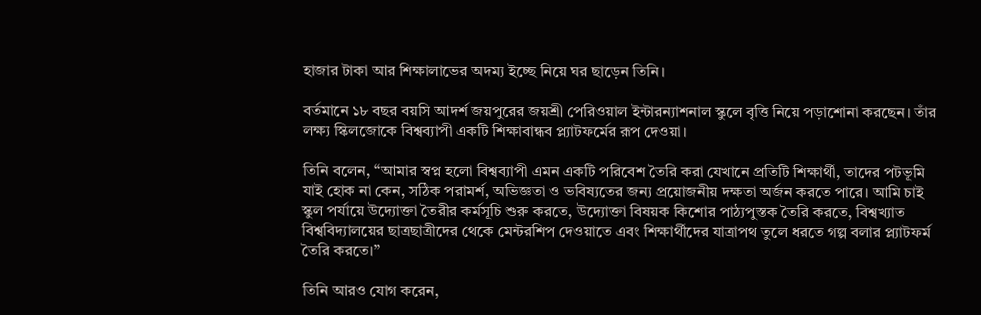হাজার টাকা আর শিক্ষালাভের অদম্য ইচ্ছে নিয়ে ঘর ছাড়েন তিনি।

বর্তমানে ১৮ বছর বয়সি আদর্শ জয়পুরের জয়শ্রী পেরিওয়াল ইন্টারন্যাশনাল স্কুলে বৃত্তি নিয়ে পড়াশোনা করছেন। তাঁর লক্ষ্য স্কিলজোকে বিশ্বব্যাপী একটি শিক্ষাবান্ধব প্ল্যাটফর্মের রূপ দেওয়া।

তিনি বলেন, “আমার স্বপ্ন হলো বিশ্বব্যাপী এমন একটি পরিবেশ তৈরি করা যেখানে প্রতিটি শিক্ষার্থী, তাদের পটভূমি যাই হোক না কেন, সঠিক পরামর্শ, অভিজ্ঞতা ও ভবিষ্যতের জন্য প্রয়োজনীয় দক্ষতা অর্জন করতে পারে। আমি চাই স্কুল পর্যায়ে উদ্যোক্তা তৈরীর কর্মসূচি শুরু করতে, উদ্যোক্তা বিষয়ক কিশোর পাঠ্যপুস্তক তৈরি করতে, বিশ্বখ্যাত বিশ্ববিদ্যালয়ের ছাত্রছাত্রীদের থেকে মেন্টরশিপ দেওয়াতে এবং শিক্ষার্থীদের যাত্রাপথ তুলে ধরতে গল্প বলার প্ল্যাটফর্ম তৈরি করতে।”

তিনি আরও যোগ করেন,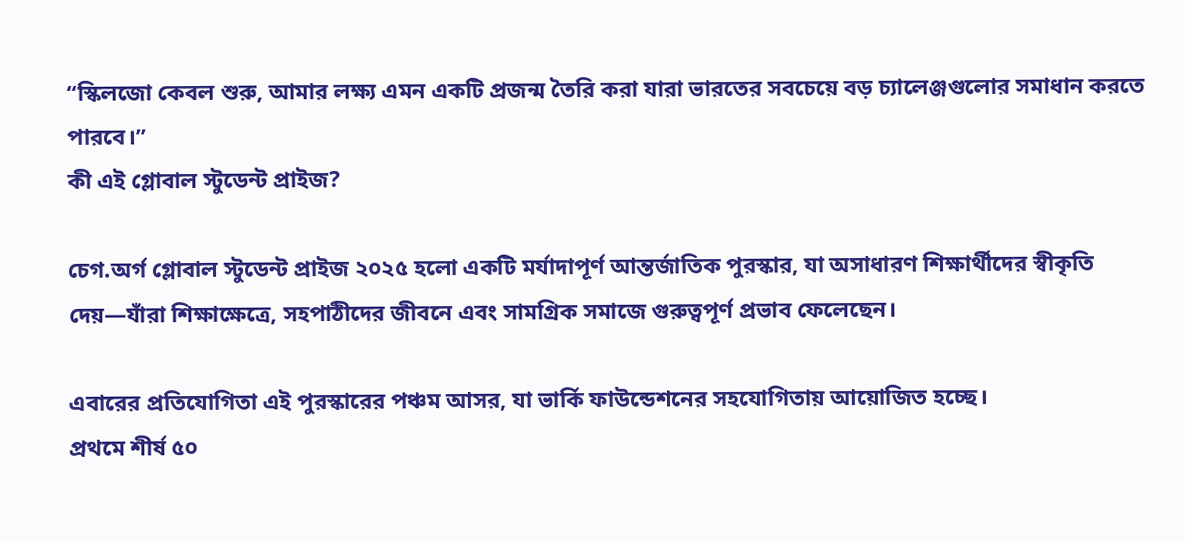“স্কিলজো কেবল শুরু, আমার লক্ষ্য এমন একটি প্রজন্ম তৈরি করা যারা ভারতের সবচেয়ে বড় চ্যালেঞ্জগুলোর সমাধান করতে পারবে।”
কী এই গ্লোবাল স্টুডেন্ট প্রাইজ?

চেগ.অর্গ গ্লোবাল স্টুডেন্ট প্রাইজ ২০২৫ হলো একটি মর্যাদাপূর্ণ আন্তর্জাতিক পুরস্কার, যা অসাধারণ শিক্ষার্থীদের স্বীকৃতি দেয়—যাঁরা শিক্ষাক্ষেত্রে, সহপাঠীদের জীবনে এবং সামগ্রিক সমাজে গুরুত্বপূর্ণ প্রভাব ফেলেছেন।

এবারের প্রতিযোগিতা এই পুরস্কারের পঞ্চম আসর, যা ভার্কি ফাউন্ডেশনের সহযোগিতায় আয়োজিত হচ্ছে।
প্রথমে শীর্ষ ৫০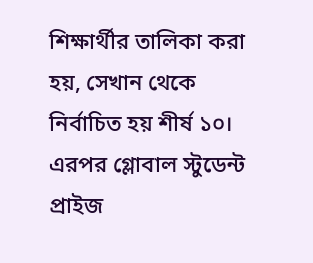শিক্ষার্থীর তালিকা করা হয়, সেখান থেকে নির্বাচিত হয় শীর্ষ ১০। এরপর গ্লোবাল স্টুডেন্ট প্রাইজ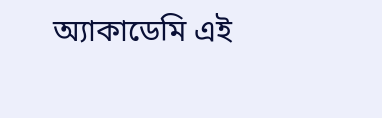অ্যাকাডেমি এই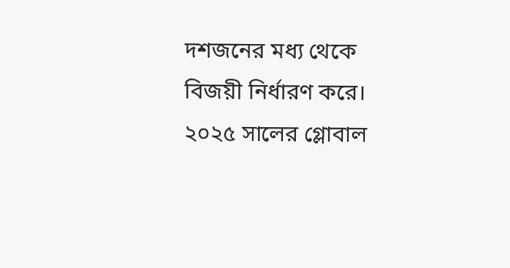দশজনের মধ্য থেকে বিজয়ী নির্ধারণ করে।
২০২৫ সালের গ্লোবাল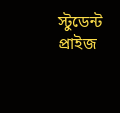স্টুডেন্ট প্রাইজ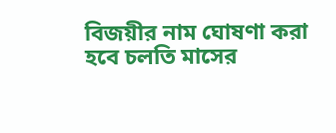বিজয়ীর নাম ঘোষণা করা হবে চলতি মাসের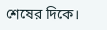শেষের দিকে।